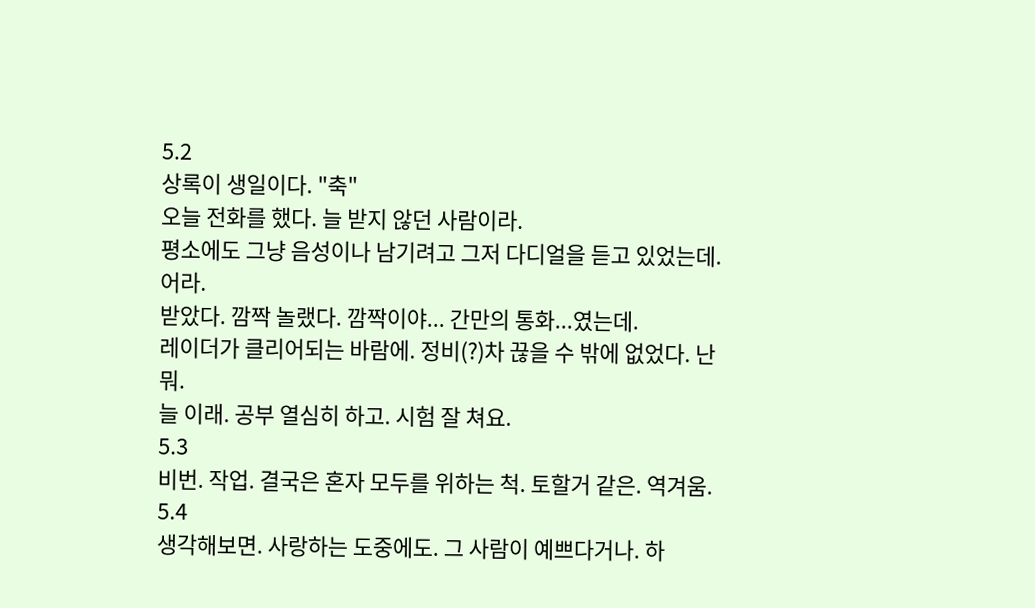5.2
상록이 생일이다. "축"
오늘 전화를 했다. 늘 받지 않던 사람이라.
평소에도 그냥 음성이나 남기려고 그저 다디얼을 듣고 있었는데. 어라.
받았다. 깜짝 놀랬다. 깜짝이야... 간만의 통화...였는데.
레이더가 클리어되는 바람에. 정비(?)차 끊을 수 밖에 없었다. 난 뭐.
늘 이래. 공부 열심히 하고. 시험 잘 쳐요.
5.3
비번. 작업. 결국은 혼자 모두를 위하는 척. 토할거 같은. 역겨움.
5.4
생각해보면. 사랑하는 도중에도. 그 사람이 예쁘다거나. 하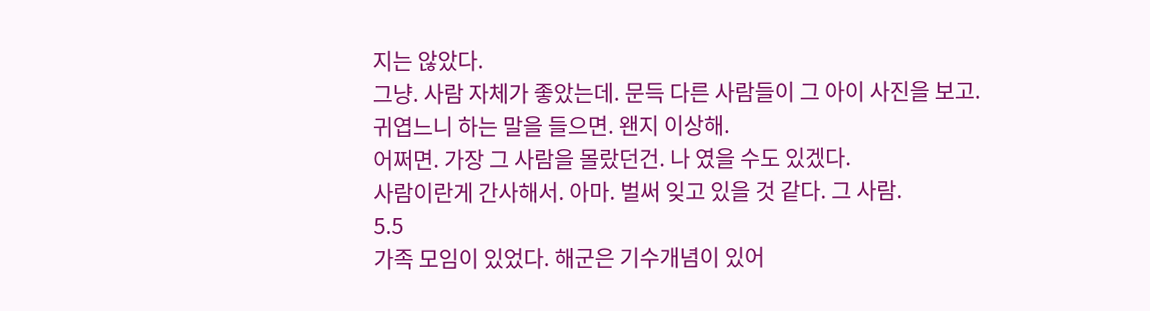지는 않았다.
그냥. 사람 자체가 좋았는데. 문득 다른 사람들이 그 아이 사진을 보고.
귀엽느니 하는 말을 들으면. 왠지 이상해.
어쩌면. 가장 그 사람을 몰랐던건. 나 였을 수도 있겠다.
사람이란게 간사해서. 아마. 벌써 잊고 있을 것 같다. 그 사람.
5.5
가족 모임이 있었다. 해군은 기수개념이 있어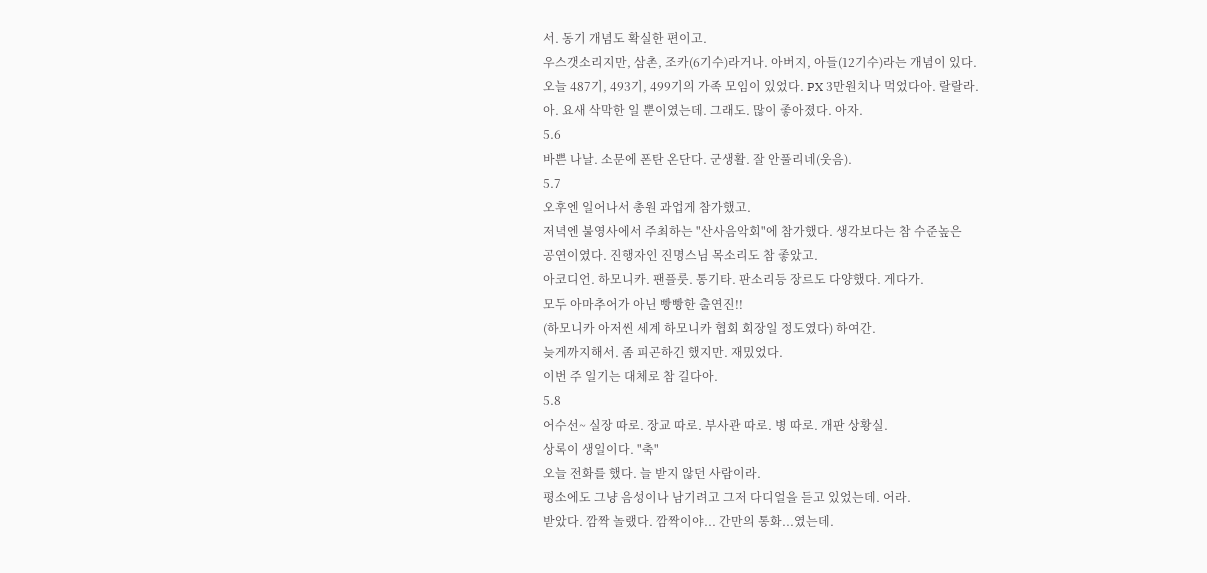서. 동기 개념도 확실한 편이고.
우스갯소리지만, 삼촌, 조카(6기수)라거나. 아버지, 아들(12기수)라는 개념이 있다.
오늘 487기, 493기, 499기의 가족 모임이 있었다. PX 3만원치나 먹었다아. 랄랄라.
아. 요새 삭막한 일 뿐이였는데. 그래도. 많이 좋아졌다. 아자.
5.6
바쁜 나날. 소문에 폰탄 온단다. 군생활. 잘 안풀리네(웃음).
5.7
오후엔 일어나서 총원 과업게 참가했고.
저녁엔 불영사에서 주최하는 "산사음악회"에 참가했다. 생각보다는 참 수준높은
공연이였다. 진행자인 진명스님 목소리도 참 좋았고.
아코디언. 하모니카. 팬플룻. 통기타. 판소리등 장르도 다양했다. 게다가.
모두 아마추어가 아닌 빵빵한 출연진!!
(하모니카 아저씬 세계 하모니카 협회 회장일 정도였다) 하여간.
늦게까지해서. 좀 피곤하긴 했지만. 재밌었다.
이번 주 일기는 대체로 참 길다아.
5.8
어수선~ 실장 따로. 장교 따로. 부사관 따로. 병 따로. 개판 상황실.
상록이 생일이다. "축"
오늘 전화를 했다. 늘 받지 않던 사람이라.
평소에도 그냥 음성이나 남기려고 그저 다디얼을 듣고 있었는데. 어라.
받았다. 깜짝 놀랬다. 깜짝이야... 간만의 통화...였는데.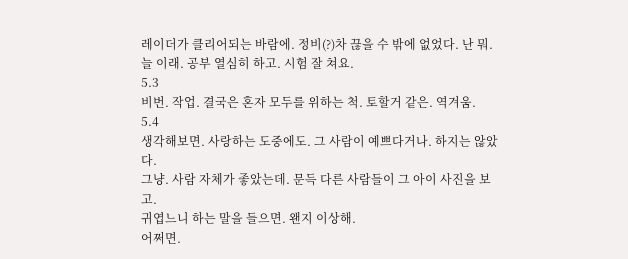레이더가 클리어되는 바람에. 정비(?)차 끊을 수 밖에 없었다. 난 뭐.
늘 이래. 공부 열심히 하고. 시험 잘 쳐요.
5.3
비번. 작업. 결국은 혼자 모두를 위하는 척. 토할거 같은. 역겨움.
5.4
생각해보면. 사랑하는 도중에도. 그 사람이 예쁘다거나. 하지는 않았다.
그냥. 사람 자체가 좋았는데. 문득 다른 사람들이 그 아이 사진을 보고.
귀엽느니 하는 말을 들으면. 왠지 이상해.
어쩌면.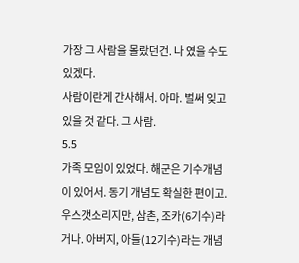가장 그 사람을 몰랐던건. 나 였을 수도 있겠다.
사람이란게 간사해서. 아마. 벌써 잊고 있을 것 같다. 그 사람.
5.5
가족 모임이 있었다. 해군은 기수개념이 있어서. 동기 개념도 확실한 편이고.
우스갯소리지만, 삼촌, 조카(6기수)라거나. 아버지, 아들(12기수)라는 개념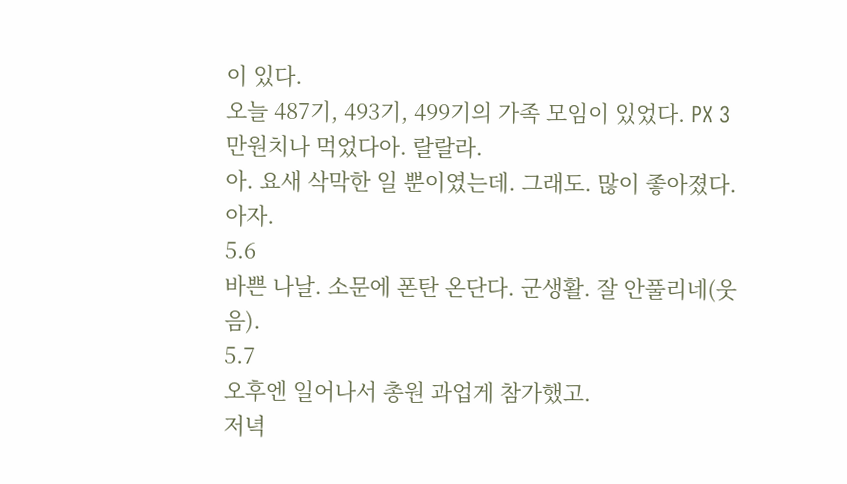이 있다.
오늘 487기, 493기, 499기의 가족 모임이 있었다. PX 3만원치나 먹었다아. 랄랄라.
아. 요새 삭막한 일 뿐이였는데. 그래도. 많이 좋아졌다. 아자.
5.6
바쁜 나날. 소문에 폰탄 온단다. 군생활. 잘 안풀리네(웃음).
5.7
오후엔 일어나서 총원 과업게 참가했고.
저녁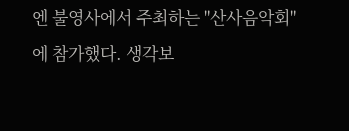엔 불영사에서 주최하는 "산사음악회"에 참가했다. 생각보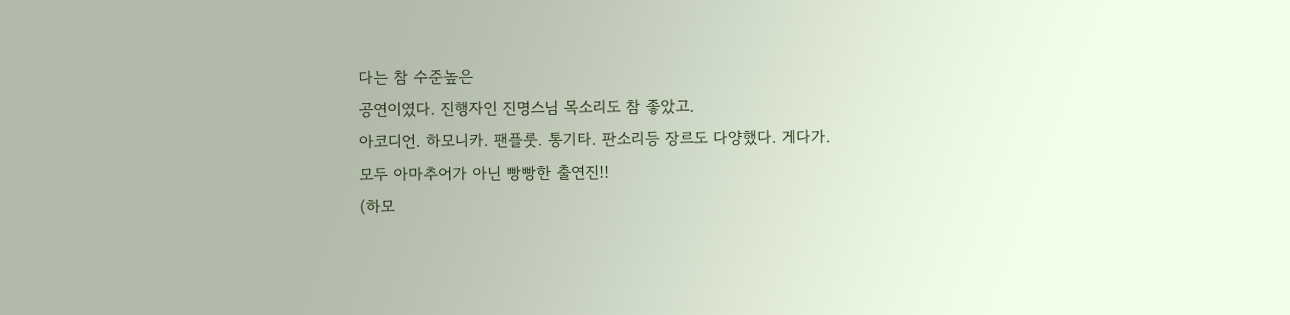다는 참 수준높은
공연이였다. 진행자인 진명스님 목소리도 참 좋았고.
아코디언. 하모니카. 팬플룻. 통기타. 판소리등 장르도 다양했다. 게다가.
모두 아마추어가 아닌 빵빵한 출연진!!
(하모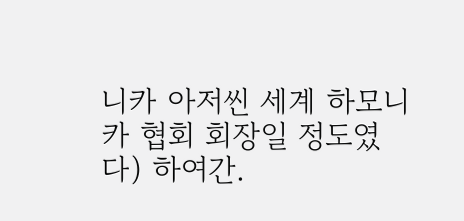니카 아저씬 세계 하모니카 협회 회장일 정도였다) 하여간.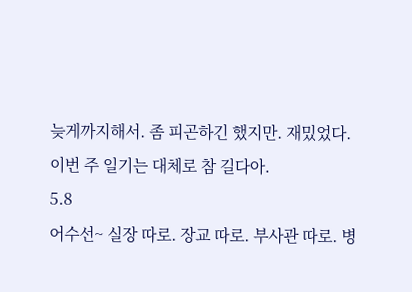늦게까지해서. 좀 피곤하긴 했지만. 재밌었다.
이번 주 일기는 대체로 참 길다아.
5.8
어수선~ 실장 따로. 장교 따로. 부사관 따로. 병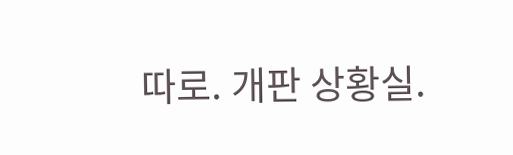따로. 개판 상황실.